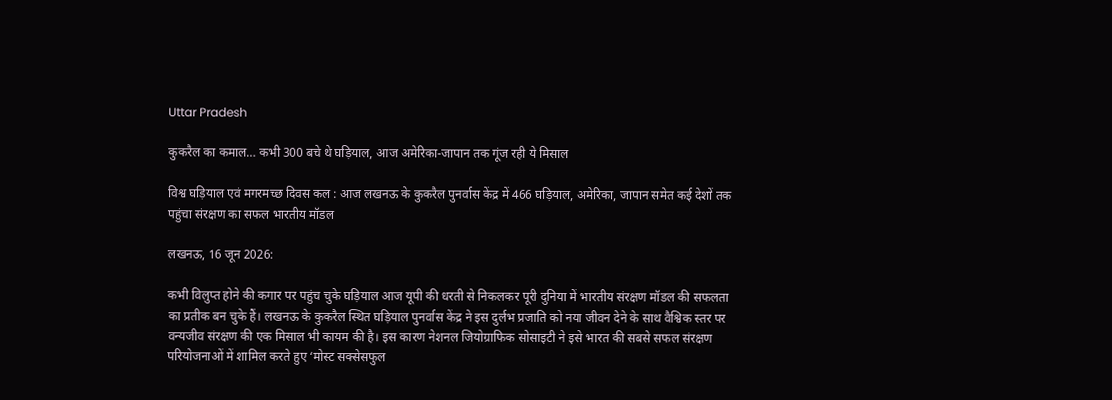Uttar Pradesh

कुकरैल का कमाल… कभी 300 बचे थे घड़ियाल, आज अमेरिका-जापान तक गूंज रही ये मिसाल

विश्व घड़ियाल एवं मगरमच्छ दिवस कल : आज लखनऊ के कुकरैल पुनर्वास केंद्र में 466 घड़ियाल, अमेरिका, जापान समेत कई देशों तक पहुंचा संरक्षण का सफल भारतीय मॉडल

लखनऊ, 16 जून 2026:

कभी विलुप्त होने की कगार पर पहुंच चुके घड़ियाल आज यूपी की धरती से निकलकर पूरी दुनिया में भारतीय संरक्षण मॉडल की सफलता का प्रतीक बन चुके हैं। लखनऊ के कुकरैल स्थित घड़ियाल पुनर्वास केंद्र ने इस दुर्लभ प्रजाति को नया जीवन देने के साथ वैश्विक स्तर पर वन्यजीव संरक्षण की एक मिसाल भी कायम की है। इस कारण नेशनल जियोग्राफिक सोसाइटी ने इसे भारत की सबसे सफल संरक्षण परियोजनाओं में शामिल करते हुए ‘मोस्ट सक्सेसफुल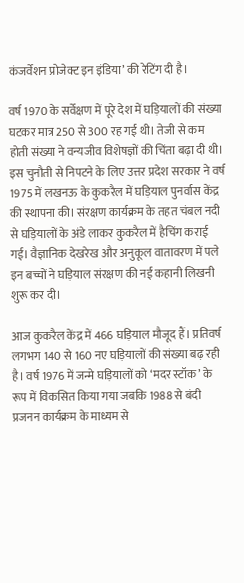कंजर्वेशन प्रोजेक्ट इन इंडिया’ की रेटिंग दी है।

वर्ष 1970 के सर्वेक्षण में पूरे देश में घड़ियालों की संख्या घटकर मात्र 250 से 300 रह गई थी। तेजी से कम होती संख्या ने वन्यजीव विशेषज्ञों की चिंता बढ़ा दी थी। इस चुनौती से निपटने के लिए उत्तर प्रदेश सरकार ने वर्ष 1975 में लखनऊ के कुकरैल में घड़ियाल पुनर्वास केंद्र की स्थापना की। संरक्षण कार्यक्रम के तहत चंबल नदी से घड़ियालों के अंडे लाकर कुकरैल में हैचिंग कराई गई। वैज्ञानिक देखरेख और अनुकूल वातावरण में पले इन बच्चों ने घड़ियाल संरक्षण की नई कहानी लिखनी शुरू कर दी।

आज कुकरैल केंद्र में 466 घड़ियाल मौजूद हैं। प्रतिवर्ष लगभग 140 से 160 नए घड़ियालों की संख्या बढ़ रही है। वर्ष 1976 में जन्मे घड़ियालों को ‘मदर स्टॉक’ के रूप में विकसित किया गया जबकि 1988 से बंदी प्रजनन कार्यक्रम के माध्यम से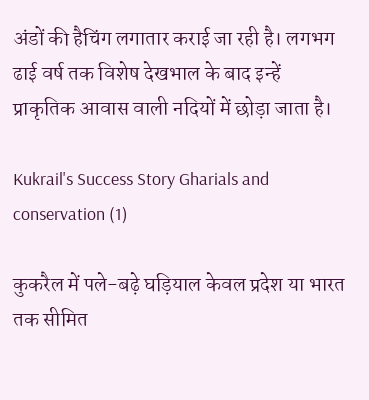अंडों की हैचिंग लगातार कराई जा रही है। लगभग ढाई वर्ष तक विशेष देखभाल के बाद इन्हें प्राकृतिक आवास वाली नदियों में छोड़ा जाता है।

Kukrail's Success Story Gharials and conservation (1)

कुकरैल में पले-बढ़े घड़ियाल केवल प्रदेश या भारत तक सीमित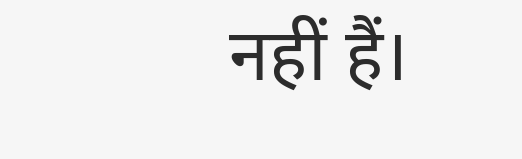नहीं हैं।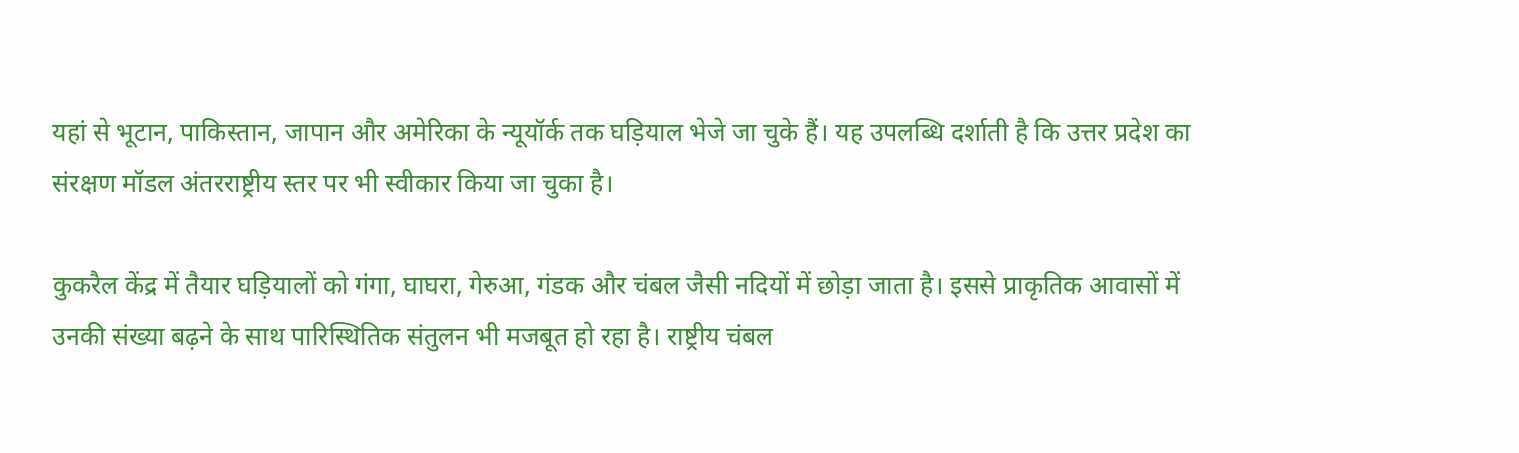यहां से भूटान, पाकिस्तान, जापान और अमेरिका के न्यूयॉर्क तक घड़ियाल भेजे जा चुके हैं। यह उपलब्धि दर्शाती है कि उत्तर प्रदेश का संरक्षण मॉडल अंतरराष्ट्रीय स्तर पर भी स्वीकार किया जा चुका है।

कुकरैल केंद्र में तैयार घड़ियालों को गंगा, घाघरा, गेरुआ, गंडक और चंबल जैसी नदियों में छोड़ा जाता है। इससे प्राकृतिक आवासों में उनकी संख्या बढ़ने के साथ पारिस्थितिक संतुलन भी मजबूत हो रहा है। राष्ट्रीय चंबल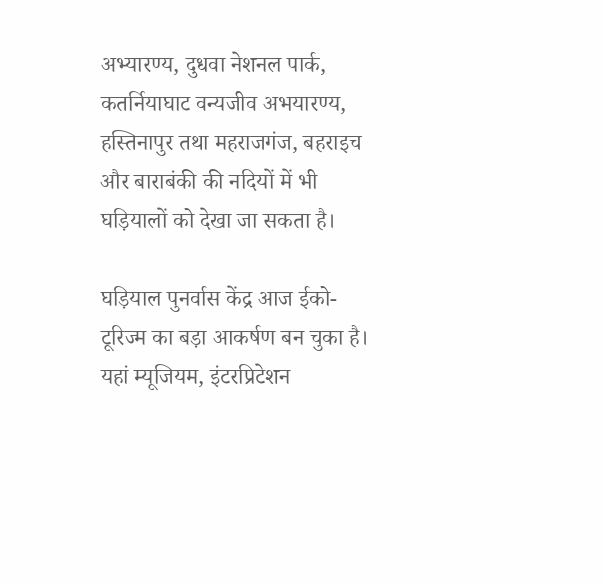अभ्यारण्य, दुधवा नेशनल पार्क, कतर्नियाघाट वन्यजीव अभयारण्य, हस्तिनापुर तथा महराजगंज, बहराइच और बाराबंकी की नदियों में भी घड़ियालों को देखा जा सकता है।

घड़ियाल पुनर्वास केंद्र आज ईको-टूरिज्म का बड़ा आकर्षण बन चुका है। यहां म्यूजियम, इंटरप्रिटेशन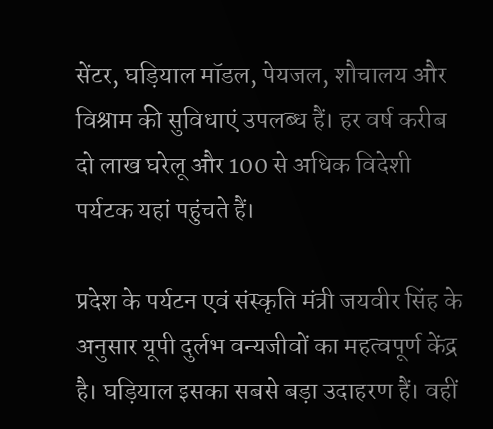सेंटर, घड़ियाल मॉडल, पेयजल, शौचालय और विश्राम की सुविधाएं उपलब्ध हैं। हर वर्ष करीब दो लाख घरेलू और 100 से अधिक विदेशी पर्यटक यहां पहुंचते हैं।

प्रदेश के पर्यटन एवं संस्कृति मंत्री जयवीर सिंह के अनुसार यूपी दुर्लभ वन्यजीवों का महत्वपूर्ण केंद्र है। घड़ियाल इसका सबसे बड़ा उदाहरण हैं। वहीं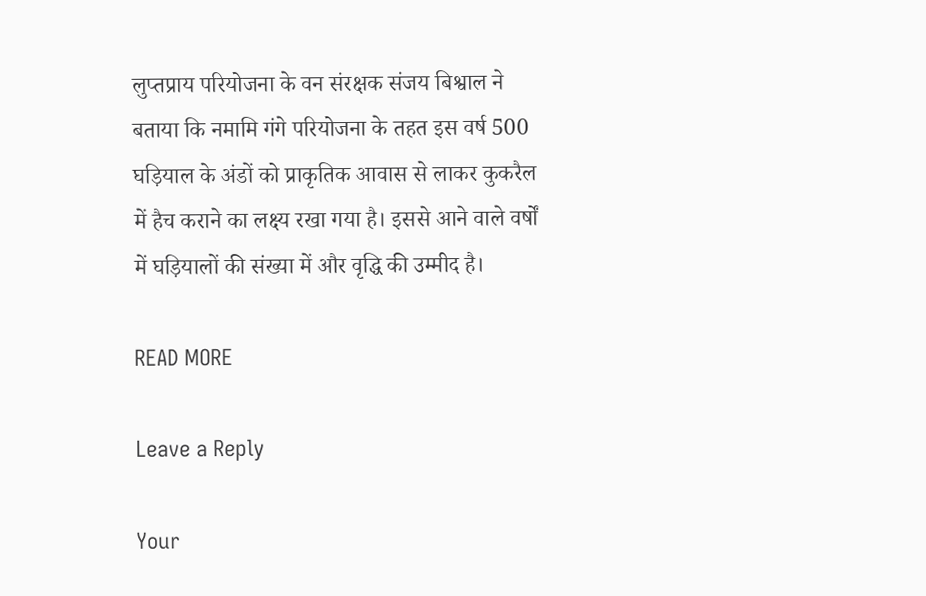लुप्तप्राय परियोजना के वन संरक्षक संजय बिश्वाल ने बताया कि नमामि गंगे परियोजना के तहत इस वर्ष 500 घड़ियाल के अंडों को प्राकृतिक आवास से लाकर कुकरैल में हैच कराने का लक्ष्य रखा गया है। इससे आने वाले वर्षों में घड़ियालों की संख्या में और वृद्धि की उम्मीद है।

READ MORE

Leave a Reply

Your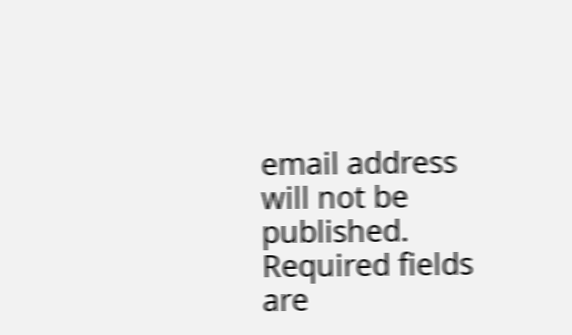email address will not be published. Required fields are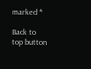marked *

Back to top button